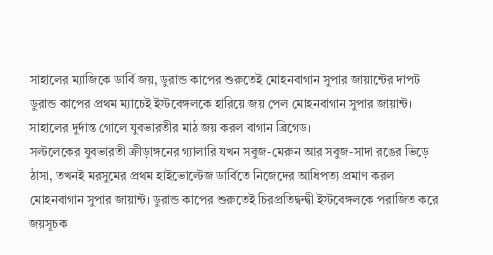সাহালের ম্যাজিকে ডার্বি জয়, ডুরান্ড কাপের শুরুতেই মোহনবাগান সুপার জায়ান্টের দাপট
ডুরান্ড কাপের প্রথম ম্যাচেই ইস্টবেঙ্গলকে হারিয়ে জয় পেল মোহনবাগান সুপার জায়ান্ট। সাহালের দুর্দান্ত গোলে যুবভারতীর মাঠ জয় করল বাগান ব্রিগেড।
সল্টলেকের যুবভারতী ক্রীড়াঙ্গনের গ্যালারি যখন সবুজ-মেরুন আর সবুজ-সাদা রঙের ভিড়ে ঠাসা, তখনই মরসুমের প্রথম হাইভোল্টেজ ডার্বিতে নিজেদের আধিপত্য প্রমাণ করল মোহনবাগান সুপার জায়ান্ট। ডুরান্ড কাপের শুরুতেই চিরপ্রতিদ্বন্দ্বী ইস্টবেঙ্গলকে পরাজিত করে জয়সূচক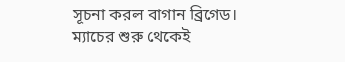সূচনা করল বাগান ব্রিগেড। ম্যাচের শুরু থেকেই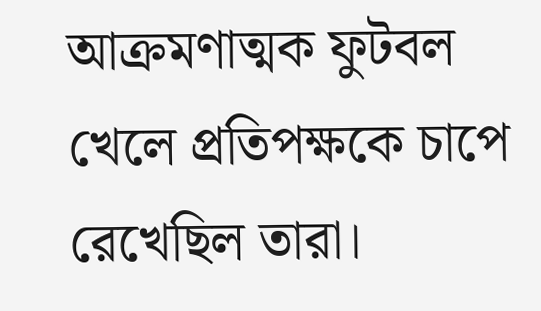আক্রমণাত্মক ফুটবল খেলে প্রতিপক্ষকে চাপে রেখেছিল তারা।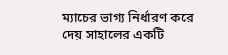ম্যাচের ভাগ্য নির্ধারণ করে দেয় সাহালের একটি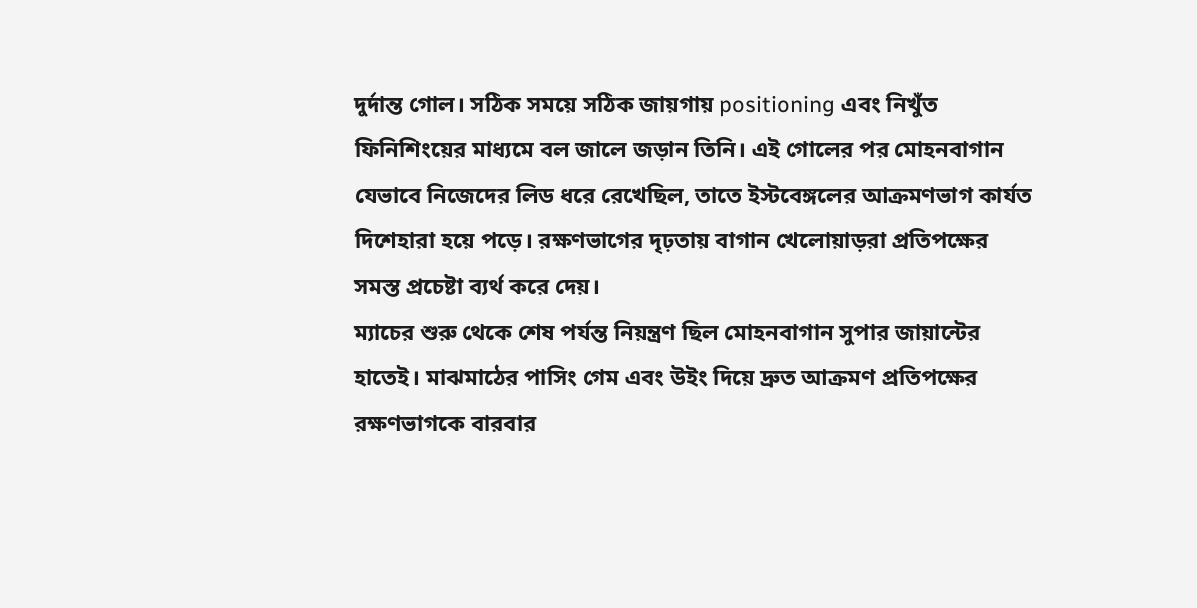দুর্দান্ত গোল। সঠিক সময়ে সঠিক জায়গায় positioning এবং নিখুঁত ফিনিশিংয়ের মাধ্যমে বল জালে জড়ান তিনি। এই গোলের পর মোহনবাগান যেভাবে নিজেদের লিড ধরে রেখেছিল, তাতে ইস্টবেঙ্গলের আক্রমণভাগ কার্যত দিশেহারা হয়ে পড়ে। রক্ষণভাগের দৃঢ়তায় বাগান খেলোয়াড়রা প্রতিপক্ষের সমস্ত প্রচেষ্টা ব্যর্থ করে দেয়।
ম্যাচের শুরু থেকে শেষ পর্যন্ত নিয়ন্ত্রণ ছিল মোহনবাগান সুপার জায়ান্টের হাতেই। মাঝমাঠের পাসিং গেম এবং উইং দিয়ে দ্রুত আক্রমণ প্রতিপক্ষের রক্ষণভাগকে বারবার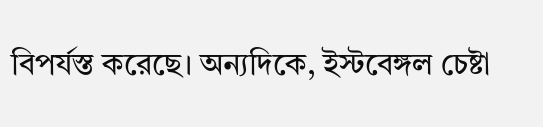বিপর্যস্ত করেছে। অন্যদিকে, ইস্টবেঙ্গল চেষ্টা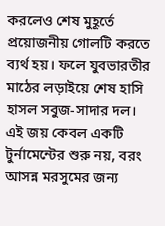করলেও শেষ মুহূর্তে প্রয়োজনীয় গোলটি করতে ব্যর্থ হয়। ফলে যুবভারতীর মাঠের লড়াইয়ে শেষ হাসি হাসল সবুজ-সাদার দল।
এই জয় কেবল একটি টুর্নামেন্টের শুরু নয়, বরং আসন্ন মরসুমের জন্য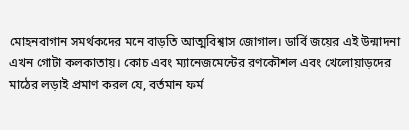মোহনবাগান সমর্থকদের মনে বাড়তি আত্মবিশ্বাস জোগাল। ডার্বি জয়ের এই উন্মাদনা এখন গোটা কলকাতায়। কোচ এবং ম্যানেজমেন্টের রণকৌশল এবং খেলোয়াড়দের মাঠের লড়াই প্রমাণ করল যে, বর্তমান ফর্ম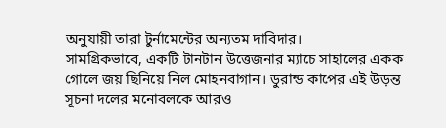অনুযায়ী তারা টুর্নামেন্টের অন্যতম দাবিদার।
সামগ্রিকভাবে, একটি টানটান উত্তেজনার ম্যাচে সাহালের একক গোলে জয় ছিনিয়ে নিল মোহনবাগান। ডুরান্ড কাপের এই উড়ন্ত সূচনা দলের মনোবলকে আরও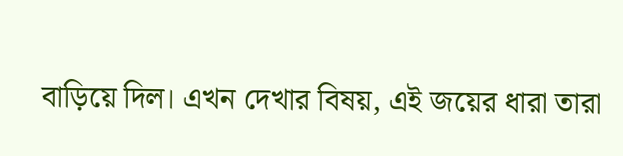বাড়িয়ে দিল। এখন দেখার বিষয়, এই জয়ের ধারা তারা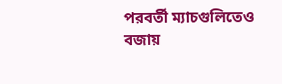পরবর্তী ম্যাচগুলিতেও বজায়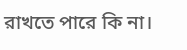রাখতে পারে কি না।